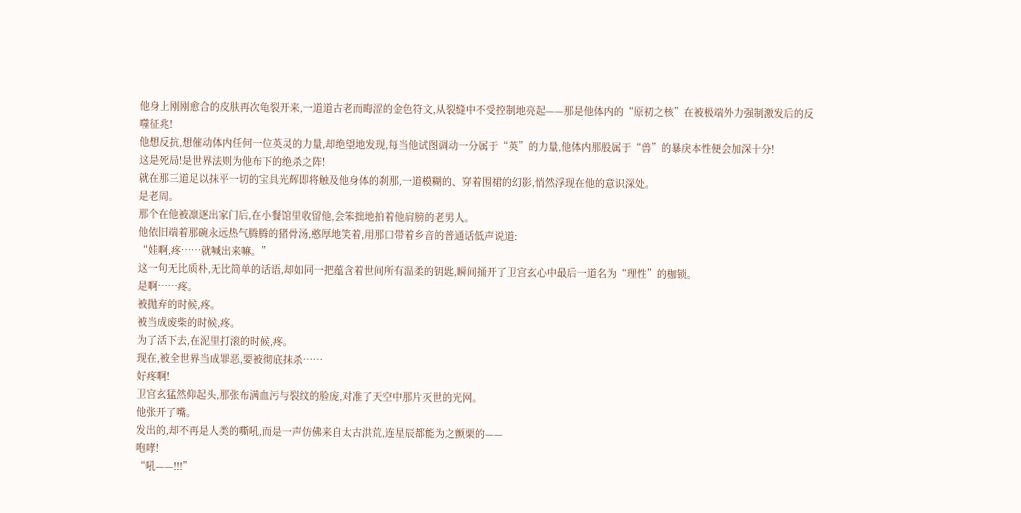他身上刚刚愈合的皮肤再次龟裂开来,一道道古老而晦涩的金色符文,从裂缝中不受控制地亮起——那是他体内的“原初之核”在被极端外力强制激发后的反噬征兆!
他想反抗,想催动体内任何一位英灵的力量,却绝望地发现,每当他试图调动一分属于“英”的力量,他体内那股属于“兽”的暴戾本性便会加深十分!
这是死局!是世界法则为他布下的绝杀之阵!
就在那三道足以抹平一切的宝具光辉即将触及他身体的刹那,一道模糊的、穿着围裙的幻影,悄然浮现在他的意识深处。
是老周。
那个在他被凛逐出家门后,在小餐馆里收留他,会笨拙地拍着他肩膀的老男人。
他依旧端着那碗永远热气腾腾的猪骨汤,憨厚地笑着,用那口带着乡音的普通话低声说道:
“娃啊,疼……就喊出来嘛。”
这一句无比质朴,无比简单的话语,却如同一把蕴含着世间所有温柔的钥匙,瞬间捅开了卫宫玄心中最后一道名为“理性”的枷锁。
是啊……疼。
被抛弃的时候,疼。
被当成废柴的时候,疼。
为了活下去,在泥里打滚的时候,疼。
现在,被全世界当成罪恶,要被彻底抹杀……
好疼啊!
卫宫玄猛然仰起头,那张布满血污与裂纹的脸庞,对准了天空中那片灭世的光网。
他张开了嘴。
发出的,却不再是人类的嘶吼,而是一声仿佛来自太古洪荒,连星辰都能为之颤栗的——
咆哮!
“吼——!!!”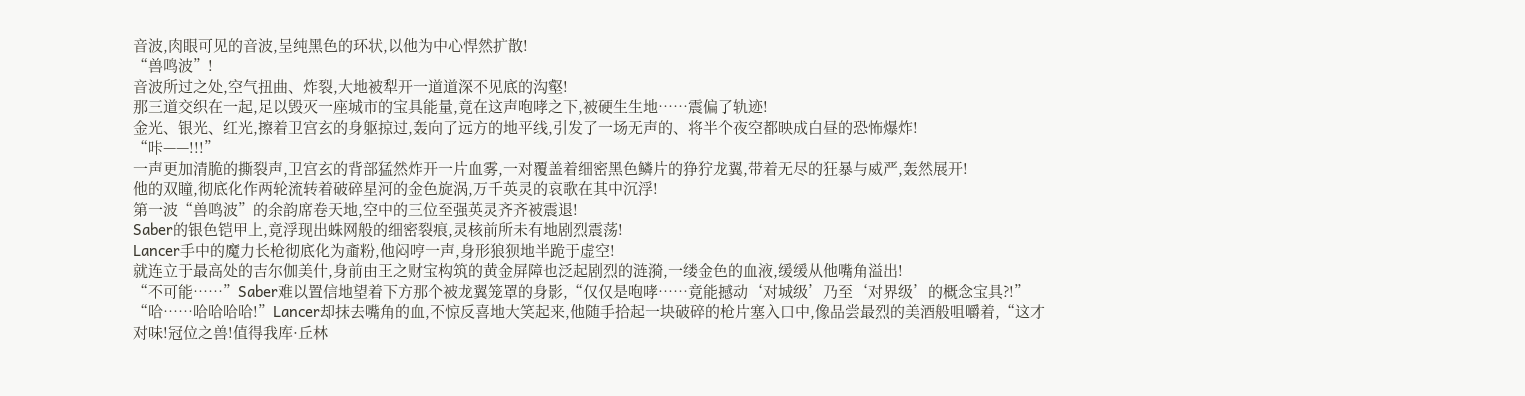音波,肉眼可见的音波,呈纯黑色的环状,以他为中心悍然扩散!
“兽鸣波”!
音波所过之处,空气扭曲、炸裂,大地被犁开一道道深不见底的沟壑!
那三道交织在一起,足以毁灭一座城市的宝具能量,竟在这声咆哮之下,被硬生生地……震偏了轨迹!
金光、银光、红光,擦着卫宫玄的身躯掠过,轰向了远方的地平线,引发了一场无声的、将半个夜空都映成白昼的恐怖爆炸!
“咔——!!!”
一声更加清脆的撕裂声,卫宫玄的背部猛然炸开一片血雾,一对覆盖着细密黑色鳞片的狰狞龙翼,带着无尽的狂暴与威严,轰然展开!
他的双瞳,彻底化作两轮流转着破碎星河的金色旋涡,万千英灵的哀歌在其中沉浮!
第一波“兽鸣波”的余韵席卷天地,空中的三位至强英灵齐齐被震退!
Saber的银色铠甲上,竟浮现出蛛网般的细密裂痕,灵核前所未有地剧烈震荡!
Lancer手中的魔力长枪彻底化为齑粉,他闷哼一声,身形狼狈地半跪于虚空!
就连立于最高处的吉尔伽美什,身前由王之财宝构筑的黄金屏障也泛起剧烈的涟漪,一缕金色的血液,缓缓从他嘴角溢出!
“不可能……”Saber难以置信地望着下方那个被龙翼笼罩的身影,“仅仅是咆哮……竟能撼动‘对城级’乃至‘对界级’的概念宝具?!”
“哈……哈哈哈哈!”Lancer却抹去嘴角的血,不惊反喜地大笑起来,他随手拾起一块破碎的枪片塞入口中,像品尝最烈的美酒般咀嚼着,“这才对味!冠位之兽!值得我库·丘林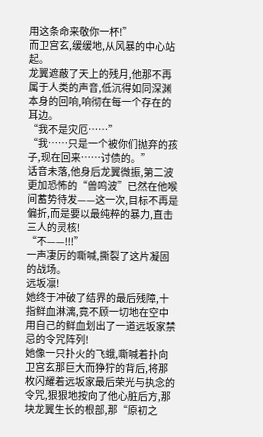用这条命来敬你一杯!”
而卫宫玄,缓缓地,从风暴的中心站起。
龙翼遮蔽了天上的残月,他那不再属于人类的声音,低沉得如同深渊本身的回响,响彻在每一个存在的耳边。
“我不是灾厄……”
“我……只是一个被你们抛弃的孩子,现在回来……讨债的。”
话音未落,他身后龙翼微振,第二波更加恐怖的“兽鸣波”已然在他喉间蓄势待发——这一次,目标不再是偏折,而是要以最纯粹的暴力,直击三人的灵核!
“不——!!!”
一声凄厉的嘶喊,撕裂了这片凝固的战场。
远坂凛!
她终于冲破了结界的最后残障,十指鲜血淋漓,竟不顾一切地在空中用自己的鲜血划出了一道远坂家禁忌的令咒阵列!
她像一只扑火的飞蛾,嘶喊着扑向卫宫玄那巨大而狰狞的背后,将那枚闪耀着远坂家最后荣光与执念的令咒,狠狠地按向了他心脏后方,那块龙翼生长的根部,那“原初之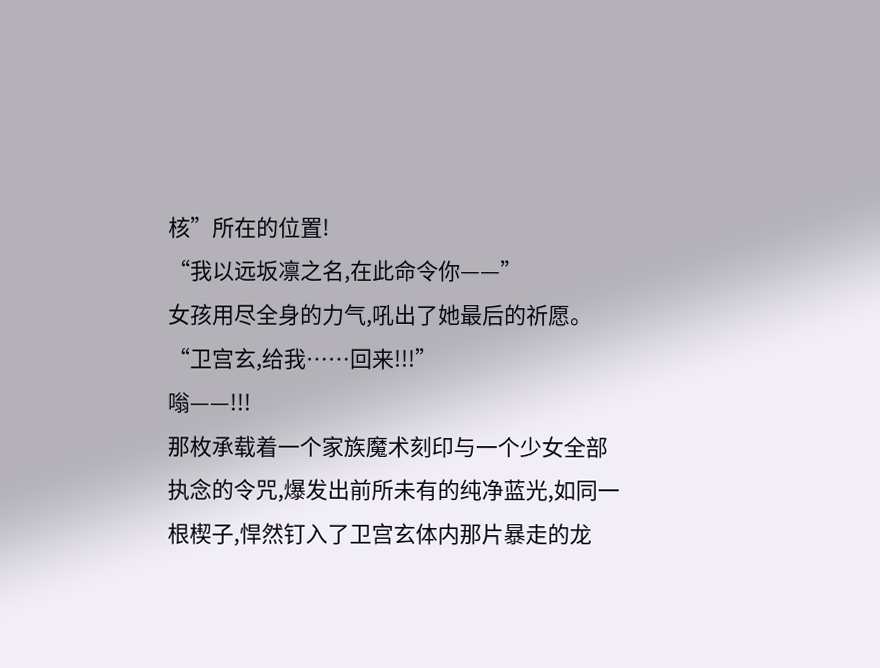核”所在的位置!
“我以远坂凛之名,在此命令你——”
女孩用尽全身的力气,吼出了她最后的祈愿。
“卫宫玄,给我……回来!!!”
嗡——!!!
那枚承载着一个家族魔术刻印与一个少女全部执念的令咒,爆发出前所未有的纯净蓝光,如同一根楔子,悍然钉入了卫宫玄体内那片暴走的龙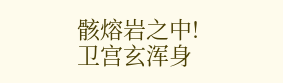骸熔岩之中!
卫宫玄浑身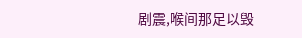剧震,喉间那足以毁